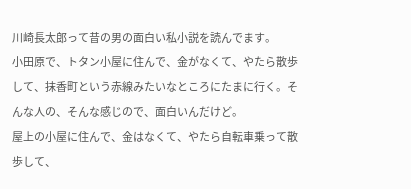川崎長太郎って昔の男の面白い私小説を読んでます。
小田原で、トタン小屋に住んで、金がなくて、やたら散歩して、抹香町という赤線みたいなところにたまに行く。そんな人の、そんな感じので、面白いんだけど。
屋上の小屋に住んで、金はなくて、やたら自転車乗って散歩して、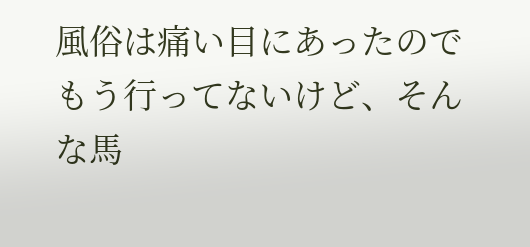風俗は痛い目にあったのでもう行ってないけど、そんな馬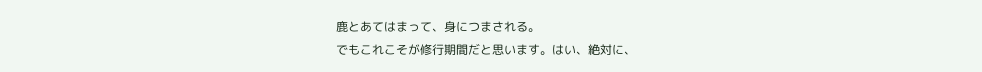鹿とあてはまって、身につまされる。
でもこれこそが修行期間だと思います。はい、絶対に、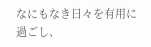なにもなき日々を有用に過ごし、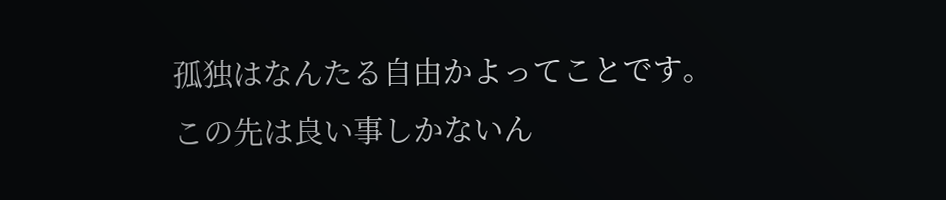孤独はなんたる自由かよってことです。
この先は良い事しかないん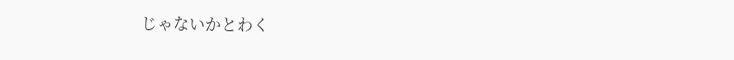じゃないかとわく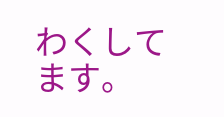わくしてます。